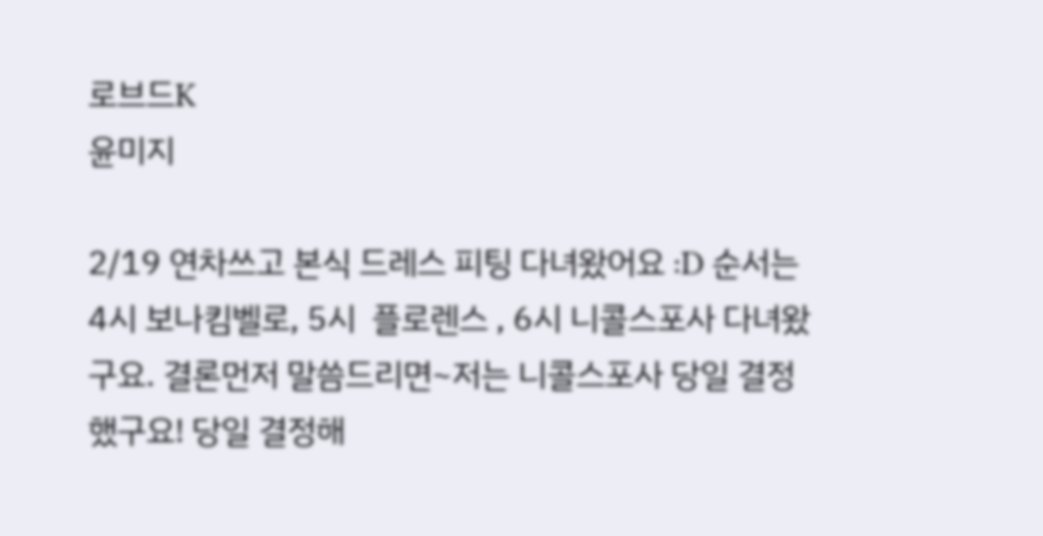로브드K
윤미지

2/19 연차쓰고 본식 드레스 피팅 다녀왔어요 :D 순서는 4시 보나킴벨로, 5시  플로렌스 , 6시 니콜스포사 다녀왔구요. 결론먼저 말씀드리면~저는 니콜스포사 당일 결정 했구요! 당일 결정해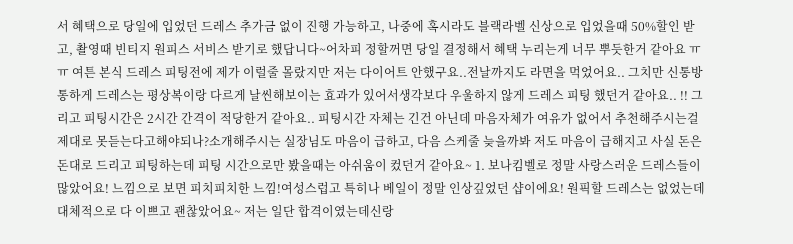서 혜택으로 당일에 입었던 드레스 추가금 없이 진행 가능하고, 나중에 혹시라도 블랙라벨 신상으로 입었을때 50%할인 받고, 촬영때 빈티지 원피스 서비스 받기로 했답니다~어차피 정할꺼면 당일 결정해서 혜택 누리는게 너무 뿌듯한거 같아요 ㅠ ㅠ 여튼 본식 드레스 피팅전에 제가 이럴줄 몰랐지만 저는 다이어트 안했구요..전날까지도 라면을 먹었어요.. 그치만 신통방통하게 드레스는 평상복이랑 다르게 날씬해보이는 효과가 있어서생각보다 우울하지 않게 드레스 피팅 했던거 같아요.. !! 그리고 피팅시간은 2시간 간격이 적당한거 같아요.. 피팅시간 자체는 긴건 아닌데 마음자체가 여유가 없어서 추천해주시는걸 제대로 못듣는다고해야되나?소개해주시는 실장님도 마음이 급하고, 다음 스케줄 늦을까봐 저도 마음이 급해지고 사실 돈은 돈대로 드리고 피팅하는데 피팅 시간으로만 봤을때는 아쉬움이 컸던거 같아요~ 1. 보나킴벨로 정말 사랑스러운 드레스들이 많았어요! 느낌으로 보면 피치피치한 느낌!여성스럽고 특히나 베일이 정말 인상깊었던 샵이에요! 원픽할 드레스는 없었는데 대체적으로 다 이쁘고 괜찮았어요~ 저는 일단 합격이였는데신랑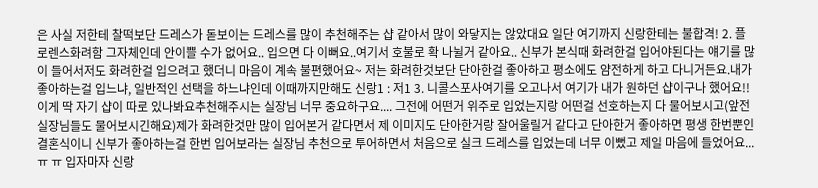은 사실 저한테 찰떡보단 드레스가 돋보이는 드레스를 많이 추천해주는 샵 같아서 많이 와닿지는 않았대요 일단 여기까지 신랑한테는 불합격! 2. 플로렌스화려함 그자체인데 안이쁠 수가 없어요.. 입으면 다 이뻐요..여기서 호불로 확 나뉠거 같아요.. 신부가 본식때 화려한걸 입어야된다는 얘기를 많이 들어서저도 화려한걸 입으려고 했더니 마음이 계속 불편했어요~ 저는 화려한것보단 단아한걸 좋아하고 평소에도 얌전하게 하고 다니거든요.내가 좋아하는걸 입느냐, 일반적인 선택을 하느냐인데 이때까지만해도 신랑1 : 저1 3. 니콜스포사여기를 오고나서 여기가 내가 원하던 샵이구나 했어요!! 이게 딱 자기 샵이 따로 있나봐요추천해주시는 실장님 너무 중요하구요.... 그전에 어떤거 위주로 입었는지랑 어떤걸 선호하는지 다 물어보시고(앞전 실장님들도 물어보시긴해요)제가 화려한것만 많이 입어본거 같다면서 제 이미지도 단아한거랑 잘어울릴거 같다고 단아한거 좋아하면 평생 한번뿐인 결혼식이니 신부가 좋아하는걸 한번 입어보라는 실장님 추천으로 투어하면서 처음으로 실크 드레스를 입었는데 너무 이뻤고 제일 마음에 들었어요... ㅠ ㅠ 입자마자 신랑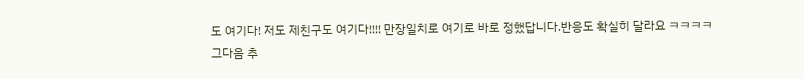도 여기다! 저도 제친구도 여기다!!!! 만장일치로 여기로 바로 정했답니다.반응도 확실히 달라요 ㅋㅋㅋㅋ 그다음 추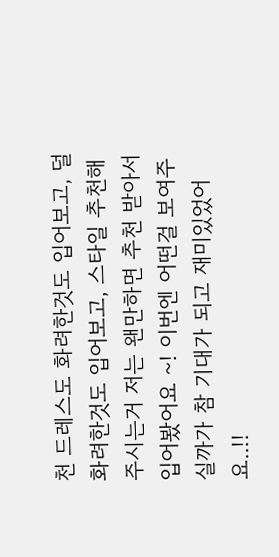천 드레스도 화려한것도 입어보고, 덜화려한것도 입어보고, 스타일 추천해주시는거 저는 왠만하면 추천 받아서 입어봤어요 ~! 이번엔 어떤걸 보여주실까가 참 기대가 되고 재미있었어요..!!